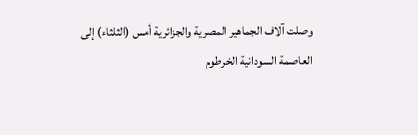وصلت آلاف الجماهير المصرية والجزائرية أمس (الثلثاء) إلى العاصمة السودانية الخرطوم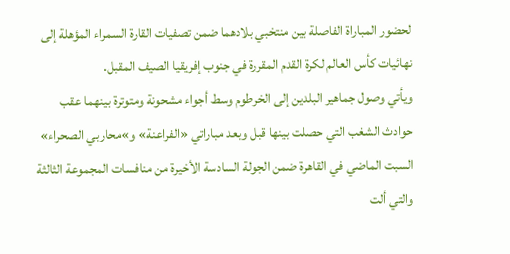لحضور المباراة الفاصلة بين منتخبي بلادهما ضمن تصفيات القارة السمراء المؤهلة إلى نهائيات كأس العالم لكرة القدم المقررة في جنوب إفريقيا الصيف المقبل.
ويأتي وصول جماهير البلدين إلى الخرطوم وسط أجواء مشحونة ومتوترة بينهما عقب حوادث الشغب التي حصلت بينها قبل وبعد مباراتي «الفراعنة» و»محاربي الصحراء» السبت الماضي في القاهرة ضمن الجولة السادسة الأخيرة من منافسات المجموعة الثالثة والتي ألت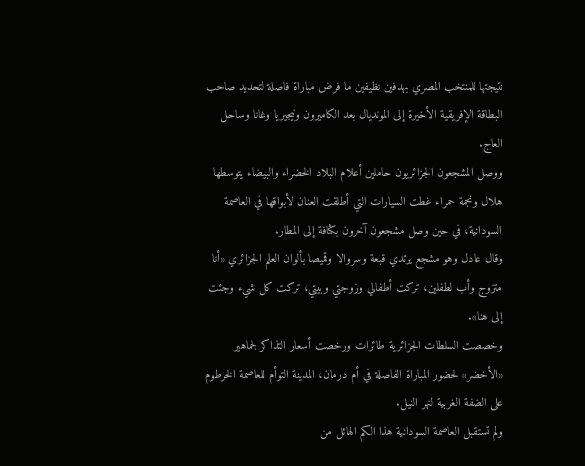نتيجتها للمنتخب المصري بهدفين نظيفين ما فرض مباراة فاصلة لتحديد صاحب البطاقة الإفريقية الأخيرة إلى المونديال بعد الكاميرون ونيجيريا وغانا وساحل العاج.
ووصل المشجعون الجزائريون حاملين أعلام البلاد الخضراء والبيضاء يتوسطها هلال ونجمة حمراء غطت السيارات التي أطلقت العنان لأبواقها في العاصمة السودانية، في حين وصل مشجعون آخرون بكثافة إلى المطار.
وقال عادل وهو مشجع يرتدي قبعة وسروالا وقميصا بألوان العلم الجزائري «أنا متزوج وأب لطفلين، تركت أطفالي وزوجتي وبيتي، تركت كل شيء وجئت إلى هنا».
وخصصت السلطات الجزائرية طائرات ورخصت أسعار التذاكر لجماهير «الأخضر» لحضور المباراة الفاصلة في أم درمان، المدينة التوأم للعاصمة الخرطوم على الضفة الغربية لنهر النيل.
ولم تستقبل العاصمة السودانية هذا الكم الهائل من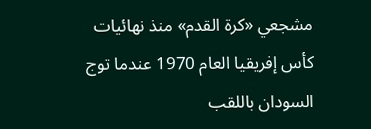مشجعي «كرة القدم» منذ نهائيات كأس إفريقيا العام 1970 عندما توج السودان باللقب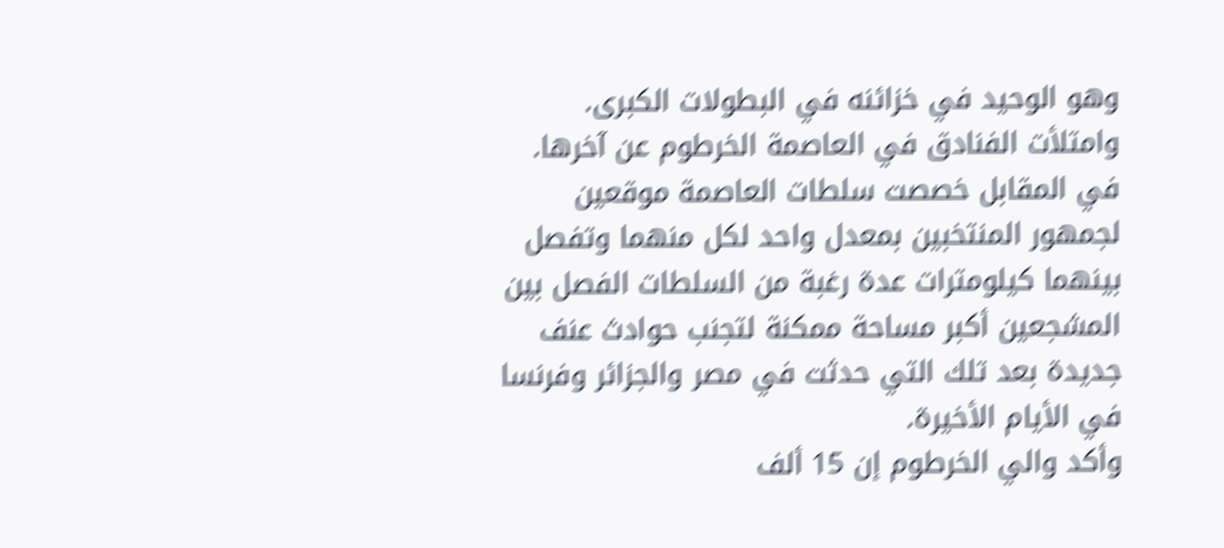وهو الوحيد في خزائنه في البطولات الكبرى.
وامتلأت الفنادق في العاصمة الخرطوم عن آخرها. في المقابل خصصت سلطات العاصمة موقعين لجمهور المنتخبين بمعدل واحد لكل منهما وتفصل بينهما كيلومترات عدة رغبة من السلطات الفصل بين المشجعين أكبر مساحة ممكنة لتجنب حوادث عنف جديدة بعد تلك التي حدثت في مصر والجزائر وفرنسا في الأيام الأخيرة.
وأكد والي الخرطوم إن 15 ألف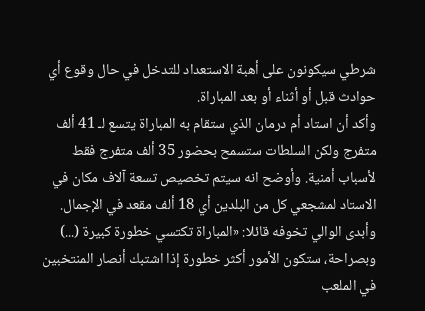شرطي سيكونون على أهبة الاستعداد للتدخل في حال وقوع أي حوادث قبل أو أثناء أو بعد المباراة.
وأكد أن استاد أم درمان الذي ستقام به المباراة يتسع لـ 41 ألف متفرج ولكن السلطات ستسمح بحضور 35 ألف متفرج فقط لأسباب أمنية. وأوضح انه سيتم تخصيص تسعة آلاف مكان في الاستاد لمشجعي كل من البلدين أي 18 ألف مقعد في الإجمال.
وأبدى الوالي تخوفه قائلا: «المباراة تكتسي خطورة كبيرة (...) وبصراحة، ستكون الأمور أكثر خطورة إذا اشتبك أنصار المنتخبين في الملعب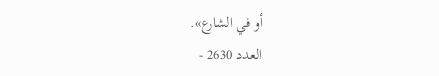أو في الشارع».
العدد 2630 -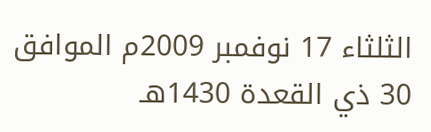الثلثاء 17 نوفمبر 2009م الموافق 30 ذي القعدة 1430هـ